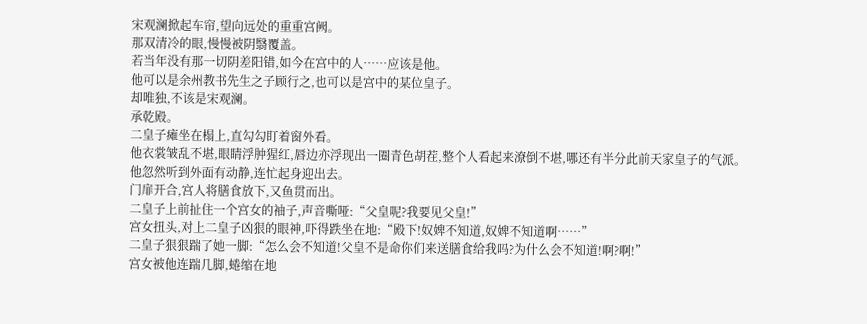宋观澜掀起车帘,望向远处的重重宫阙。
那双清冷的眼,慢慢被阴翳覆盖。
若当年没有那一切阴差阳错,如今在宫中的人……应该是他。
他可以是余州教书先生之子顾行之,也可以是宫中的某位皇子。
却唯独,不该是宋观澜。
承乾殿。
二皇子瘫坐在榻上,直勾勾盯着窗外看。
他衣裳皱乱不堪,眼睛浮肿猩红,唇边亦浮现出一圈青色胡茬,整个人看起来潦倒不堪,哪还有半分此前天家皇子的气派。
他忽然听到外面有动静,连忙起身迎出去。
门扉开合,宫人将膳食放下,又鱼贯而出。
二皇子上前扯住一个宫女的袖子,声音嘶哑:“父皇呢?我要见父皇!”
宫女扭头,对上二皇子凶狠的眼神,吓得跌坐在地:“殿下!奴婢不知道,奴婢不知道啊……”
二皇子狠狠踹了她一脚:“怎么会不知道!父皇不是命你们来送膳食给我吗?为什么会不知道!啊?啊!”
宫女被他连踹几脚,蜷缩在地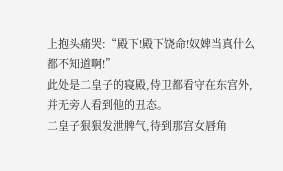上抱头痛哭:“殿下!殿下饶命!奴婢当真什么都不知道啊!”
此处是二皇子的寝殿,侍卫都看守在东宫外,并无旁人看到他的丑态。
二皇子狠狠发泄脾气,待到那宫女唇角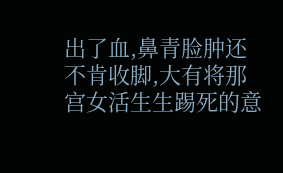出了血,鼻青脸肿还不肯收脚,大有将那宫女活生生踢死的意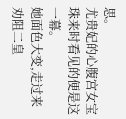思。
尤贵妃的心腹宫女宝珠来时看见的便是这一幕。
她面色大变,走过来劝阻二皇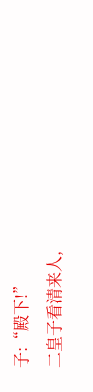子:“殿下!”
二皇子看清来人,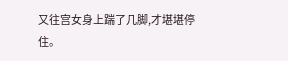又往宫女身上踹了几脚,才堪堪停住。